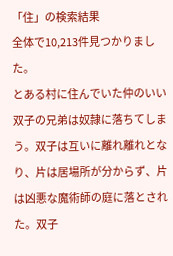「住」の検索結果
全体で10,213件見つかりました。
とある村に住んでいた仲のいい双子の兄弟は奴隷に落ちてしまう。双子は互いに離れ離れとなり、片は居場所が分からず、片は凶悪な魔術師の庭に落とされた。双子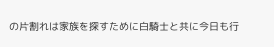の片割れは家族を探すために白騎士と共に今日も行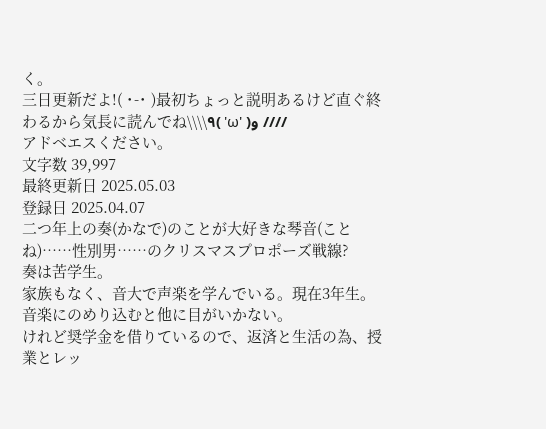く。
三日更新だよ!( ˙-˙ )最初ちょっと説明あるけど直ぐ終わるから気長に読んでね\\\\٩( 'ω' )و ////
アドベエスください。
文字数 39,997
最終更新日 2025.05.03
登録日 2025.04.07
二つ年上の奏(かなで)のことが大好きな琴音(ことね)……性別男……のクリスマスプロポーズ戦線?
奏は苦学生。
家族もなく、音大で声楽を学んでいる。現在3年生。
音楽にのめり込むと他に目がいかない。
けれど奨学金を借りているので、返済と生活の為、授業とレッ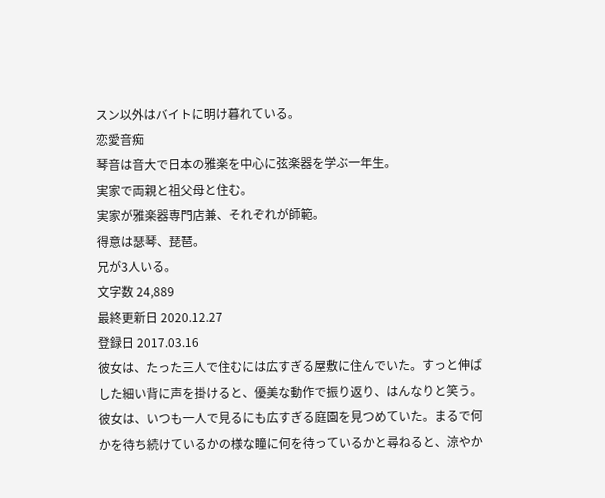スン以外はバイトに明け暮れている。
恋愛音痴
琴音は音大で日本の雅楽を中心に弦楽器を学ぶ一年生。
実家で両親と祖父母と住む。
実家が雅楽器専門店兼、それぞれが師範。
得意は瑟琴、琵琶。
兄が3人いる。
文字数 24,889
最終更新日 2020.12.27
登録日 2017.03.16
彼女は、たった三人で住むには広すぎる屋敷に住んでいた。すっと伸ばした細い背に声を掛けると、優美な動作で振り返り、はんなりと笑う。
彼女は、いつも一人で見るにも広すぎる庭園を見つめていた。まるで何かを待ち続けているかの様な瞳に何を待っているかと尋ねると、涼やか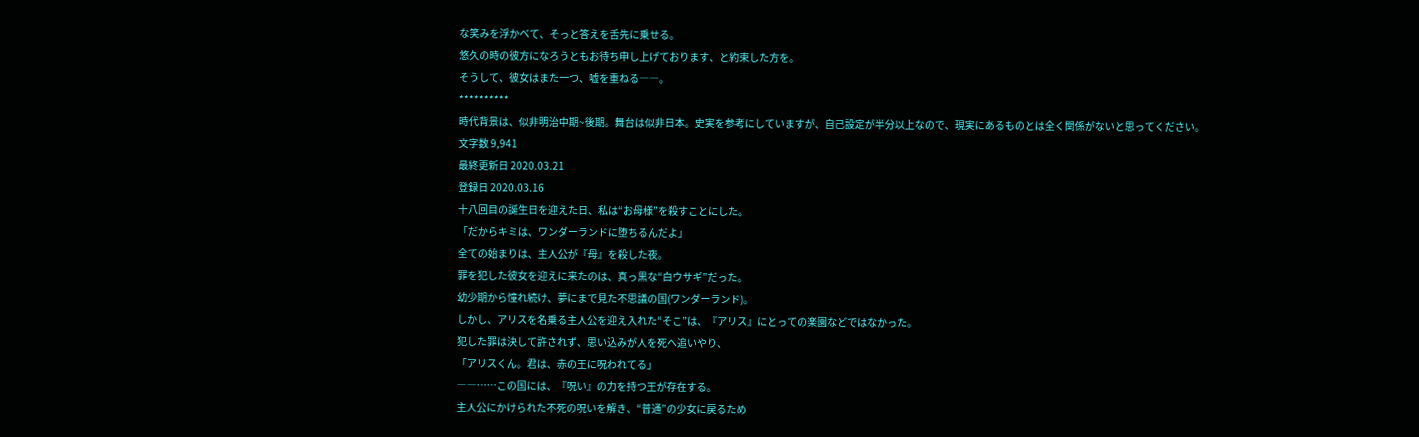な笑みを浮かべて、そっと答えを舌先に乗せる。
悠久の時の彼方になろうともお待ち申し上げております、と約束した方を。
そうして、彼女はまた一つ、嘘を重ねる――。
**********
時代背景は、似非明治中期~後期。舞台は似非日本。史実を参考にしていますが、自己設定が半分以上なので、現実にあるものとは全く関係がないと思ってください。
文字数 9,941
最終更新日 2020.03.21
登録日 2020.03.16
十八回目の誕生日を迎えた日、私は“お母様”を殺すことにした。
「だからキミは、ワンダーランドに堕ちるんだよ」
全ての始まりは、主人公が『母』を殺した夜。
罪を犯した彼女を迎えに来たのは、真っ黒な“白ウサギ”だった。
幼少期から憧れ続け、夢にまで見た不思議の国(ワンダーランド)。
しかし、アリスを名乗る主人公を迎え入れた“そこ”は、『アリス』にとっての楽園などではなかった。
犯した罪は決して許されず、思い込みが人を死へ追いやり、
「アリスくん。君は、赤の王に呪われてる」
――……この国には、『呪い』の力を持つ王が存在する。
主人公にかけられた不死の呪いを解き、“普通”の少女に戻るため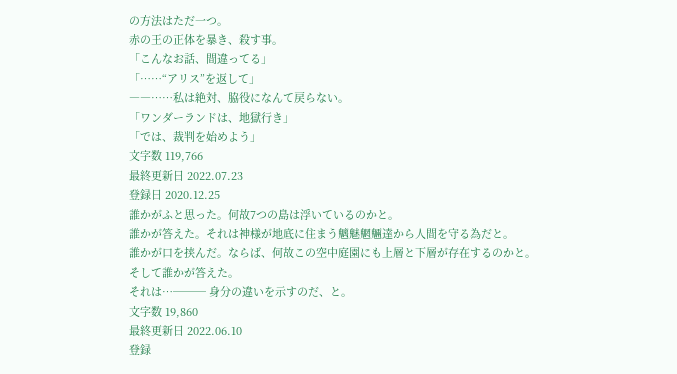の方法はただ一つ。
赤の王の正体を暴き、殺す事。
「こんなお話、間違ってる」
「……“アリス”を返して」
――……私は絶対、脇役になんて戻らない。
「ワンダーランドは、地獄行き」
「では、裁判を始めよう」
文字数 119,766
最終更新日 2022.07.23
登録日 2020.12.25
誰かがふと思った。何故7つの島は浮いているのかと。
誰かが答えた。それは神様が地底に住まう魑魅魍魎達から人間を守る為だと。
誰かが口を挟んだ。ならば、何故この空中庭園にも上層と下層が存在するのかと。
そして誰かが答えた。
それは…─── 身分の違いを示すのだ、と。
文字数 19,860
最終更新日 2022.06.10
登録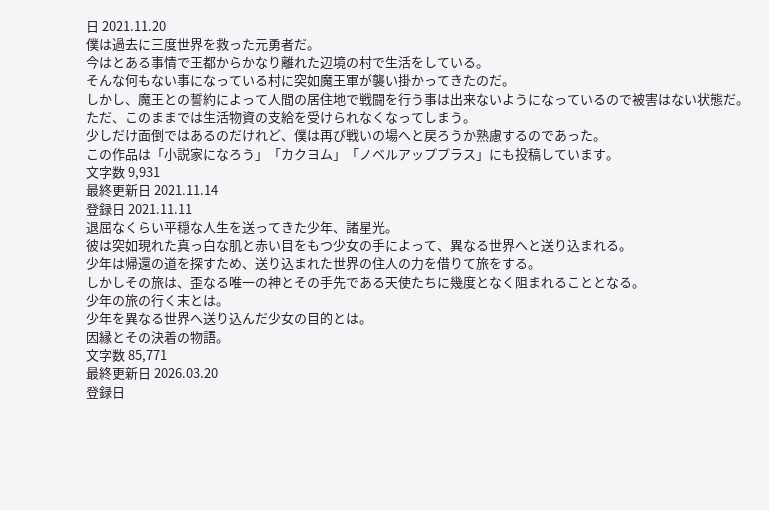日 2021.11.20
僕は過去に三度世界を救った元勇者だ。
今はとある事情で王都からかなり離れた辺境の村で生活をしている。
そんな何もない事になっている村に突如魔王軍が襲い掛かってきたのだ。
しかし、魔王との誓約によって人間の居住地で戦闘を行う事は出来ないようになっているので被害はない状態だ。
ただ、このままでは生活物資の支給を受けられなくなってしまう。
少しだけ面倒ではあるのだけれど、僕は再び戦いの場へと戻ろうか熟慮するのであった。
この作品は「小説家になろう」「カクヨム」「ノベルアッププラス」にも投稿しています。
文字数 9,931
最終更新日 2021.11.14
登録日 2021.11.11
退屈なくらい平穏な人生を送ってきた少年、諸星光。
彼は突如現れた真っ白な肌と赤い目をもつ少女の手によって、異なる世界へと送り込まれる。
少年は帰還の道を探すため、送り込まれた世界の住人の力を借りて旅をする。
しかしその旅は、歪なる唯一の神とその手先である天使たちに幾度となく阻まれることとなる。
少年の旅の行く末とは。
少年を異なる世界へ送り込んだ少女の目的とは。
因縁とその決着の物語。
文字数 85,771
最終更新日 2026.03.20
登録日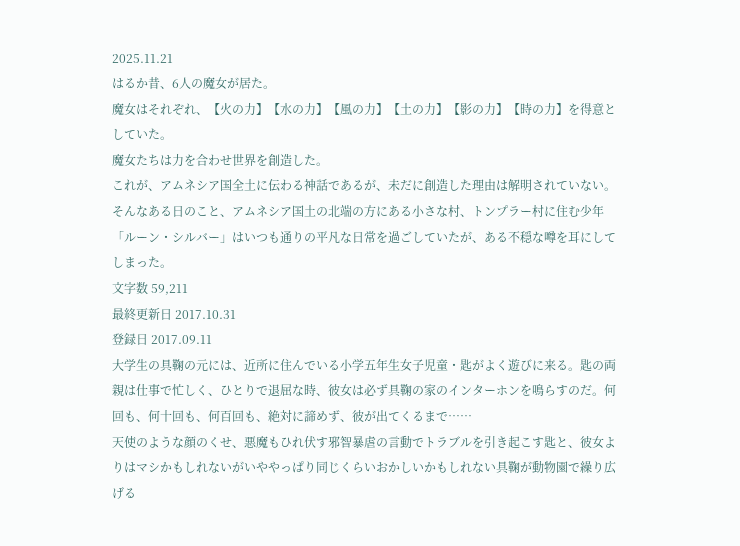2025.11.21
はるか昔、6人の魔女が居た。
魔女はそれぞれ、【火の力】【水の力】【風の力】【土の力】【影の力】【時の力】を得意としていた。
魔女たちは力を合わせ世界を創造した。
これが、アムネシア国全土に伝わる神話であるが、未だに創造した理由は解明されていない。
そんなある日のこと、アムネシア国土の北端の方にある小さな村、トンプラー村に住む少年「ルーン・シルバー」はいつも通りの平凡な日常を過ごしていたが、ある不穏な噂を耳にしてしまった。
文字数 59,211
最終更新日 2017.10.31
登録日 2017.09.11
大学生の具鞠の元には、近所に住んでいる小学五年生女子児童・匙がよく遊びに来る。匙の両親は仕事で忙しく、ひとりで退屈な時、彼女は必ず具鞠の家のインターホンを鳴らすのだ。何回も、何十回も、何百回も、絶対に諦めず、彼が出てくるまで……
天使のような顔のくせ、悪魔もひれ伏す邪智暴虐の言動でトラブルを引き起こす匙と、彼女よりはマシかもしれないがいややっぱり同じくらいおかしいかもしれない具鞠が動物園で繰り広げる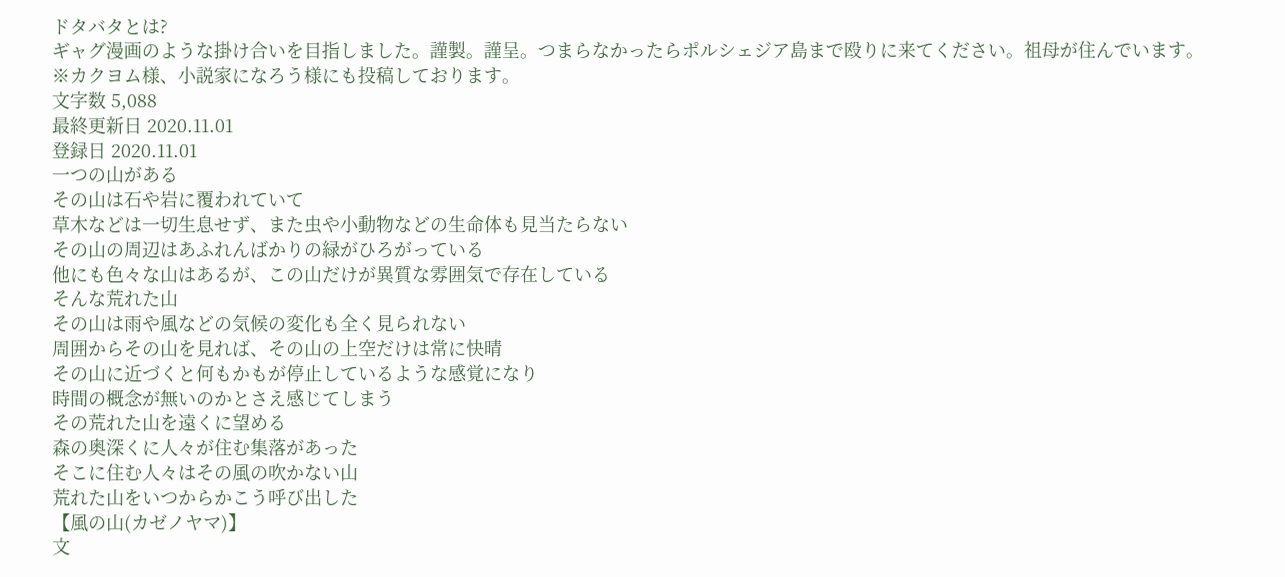ドタバタとは?
ギャグ漫画のような掛け合いを目指しました。謹製。謹呈。つまらなかったらポルシェジア島まで殴りに来てください。祖母が住んでいます。
※カクヨム様、小説家になろう様にも投稿しております。
文字数 5,088
最終更新日 2020.11.01
登録日 2020.11.01
一つの山がある
その山は石や岩に覆われていて
草木などは一切生息せず、また虫や小動物などの生命体も見当たらない
その山の周辺はあふれんばかりの緑がひろがっている
他にも色々な山はあるが、この山だけが異質な雰囲気で存在している
そんな荒れた山
その山は雨や風などの気候の変化も全く見られない
周囲からその山を見れば、その山の上空だけは常に快晴
その山に近づくと何もかもが停止しているような感覚になり
時間の概念が無いのかとさえ感じてしまう
その荒れた山を遠くに望める
森の奥深くに人々が住む集落があった
そこに住む人々はその風の吹かない山
荒れた山をいつからかこう呼び出した
【風の山(カゼノヤマ)】
文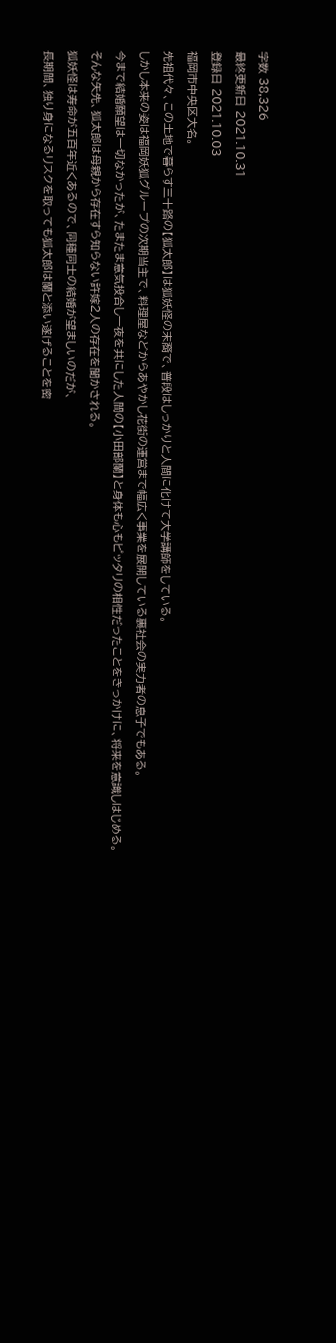字数 38,326
最終更新日 2021.10.31
登録日 2021.10.03
福岡市中央区大名。
先祖代々、この土地で暮らす三十路の【狐太郎】は狐妖怪の末裔で、普段はしっかりと人間に化けて大学講師をしている。
しかし本来の姿は福岡妖狐グループの次期当主で、料理屋などからあやかし花街の運営まで幅広く事業を展開している裏社会の実力者の息子でもある。
今まで結婚願望は一切なかったが、たまたま意気投合し一夜を共にした人間の【小田部蘭】と身体も心もピッタリの相性だったことをきっかけに、将来を意識しはじめる。
そんな矢先、狐太郎は母親から存在すら知らない許嫁2人の存在を聞かされる。
狐妖怪は寿命が五百年近くあるので、同種同士の結婚が望ましいのだが、
長期間、独り身になるリスクを取っても狐太郎は蘭と添い遂げることを密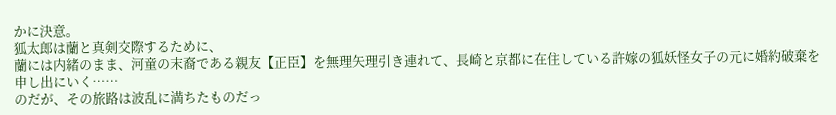かに決意。
狐太郎は蘭と真剣交際するために、
蘭には内緒のまま、河童の末裔である親友【正臣】を無理矢理引き連れて、長崎と京都に在住している許嫁の狐妖怪女子の元に婚約破棄を申し出にいく……
のだが、その旅路は波乱に満ちたものだっ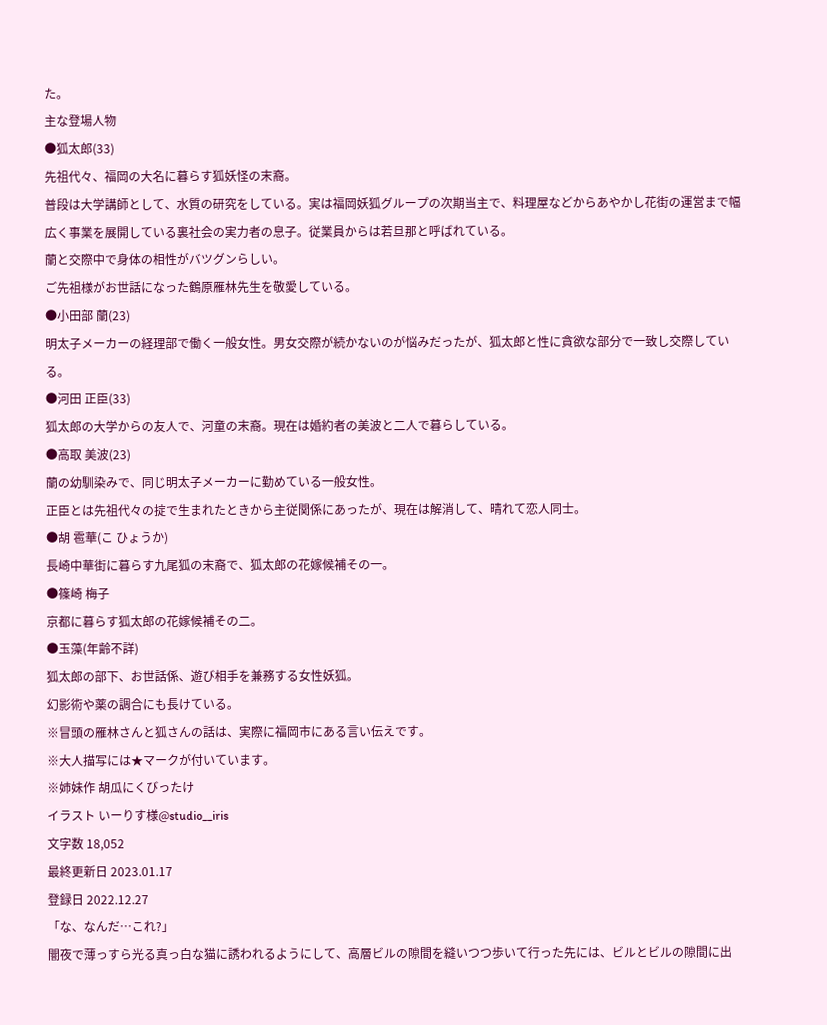た。
主な登場人物
●狐太郎(33)
先祖代々、福岡の大名に暮らす狐妖怪の末裔。
普段は大学講師として、水質の研究をしている。実は福岡妖狐グループの次期当主で、料理屋などからあやかし花街の運営まで幅広く事業を展開している裏社会の実力者の息子。従業員からは若旦那と呼ばれている。
蘭と交際中で身体の相性がバツグンらしい。
ご先祖様がお世話になった鶴原雁林先生を敬愛している。
●小田部 蘭(23)
明太子メーカーの経理部で働く一般女性。男女交際が続かないのが悩みだったが、狐太郎と性に貪欲な部分で一致し交際している。
●河田 正臣(33)
狐太郎の大学からの友人で、河童の末裔。現在は婚約者の美波と二人で暮らしている。
●高取 美波(23)
蘭の幼馴染みで、同じ明太子メーカーに勤めている一般女性。
正臣とは先祖代々の掟で生まれたときから主従関係にあったが、現在は解消して、晴れて恋人同士。
●胡 雹華(こ ひょうか)
長崎中華街に暮らす九尾狐の末裔で、狐太郎の花嫁候補その一。
●篠崎 梅子
京都に暮らす狐太郎の花嫁候補その二。
●玉藻(年齢不詳)
狐太郎の部下、お世話係、遊び相手を兼務する女性妖狐。
幻影術や薬の調合にも長けている。
※冒頭の雁林さんと狐さんの話は、実際に福岡市にある言い伝えです。
※大人描写には★マークが付いています。
※姉妹作 胡瓜にくびったけ
イラスト いーりす様@studio__iris
文字数 18,052
最終更新日 2023.01.17
登録日 2022.12.27
「な、なんだ…これ?」
闇夜で薄っすら光る真っ白な猫に誘われるようにして、高層ビルの隙間を縫いつつ歩いて行った先には、ビルとビルの隙間に出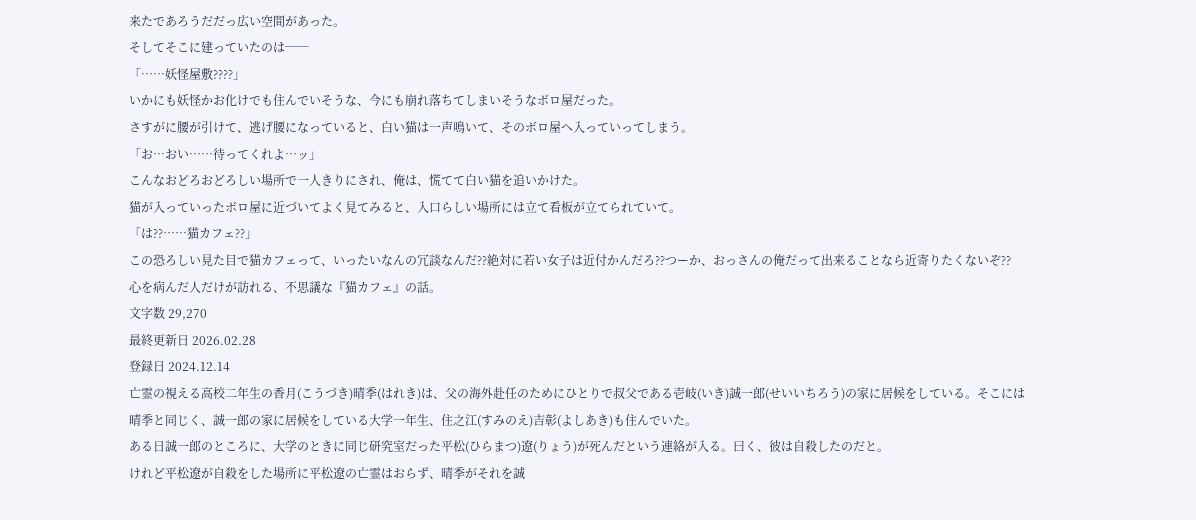来たであろうだだっ広い空間があった。
そしてそこに建っていたのは──
「……妖怪屋敷????」
いかにも妖怪かお化けでも住んでいそうな、今にも崩れ落ちてしまいそうなボロ屋だった。
さすがに腰が引けて、逃げ腰になっていると、白い猫は一声鳴いて、そのボロ屋へ入っていってしまう。
「お…おい……待ってくれよ…ッ」
こんなおどろおどろしい場所で一人きりにされ、俺は、慌てて白い猫を追いかけた。
猫が入っていったボロ屋に近づいてよく見てみると、入口らしい場所には立て看板が立てられていて。
「は??……猫カフェ??」
この恐ろしい見た目で猫カフェって、いったいなんの冗談なんだ??絶対に若い女子は近付かんだろ??つーか、おっさんの俺だって出来ることなら近寄りたくないぞ??
心を病んだ人だけが訪れる、不思議な『猫カフェ』の話。
文字数 29,270
最終更新日 2026.02.28
登録日 2024.12.14
亡霊の視える高校二年生の香月(こうづき)晴季(はれき)は、父の海外赴任のためにひとりで叔父である壱岐(いき)誠一郎(せいいちろう)の家に居候をしている。そこには晴季と同じく、誠一郎の家に居候をしている大学一年生、住之江(すみのえ)吉彰(よしあき)も住んでいた。
ある日誠一郎のところに、大学のときに同じ研究室だった平松(ひらまつ)遼(りょう)が死んだという連絡が入る。曰く、彼は自殺したのだと。
けれど平松遼が自殺をした場所に平松遼の亡霊はおらず、晴季がそれを誠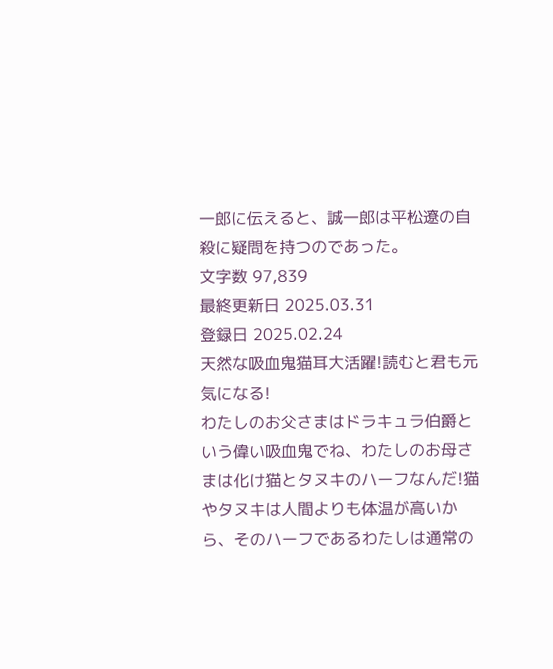一郎に伝えると、誠一郎は平松遼の自殺に疑問を持つのであった。
文字数 97,839
最終更新日 2025.03.31
登録日 2025.02.24
天然な吸血鬼猫耳大活躍!読むと君も元気になる!
わたしのお父さまはドラキュラ伯爵という偉い吸血鬼でね、わたしのお母さまは化け猫とタヌキのハーフなんだ!猫やタヌキは人間よりも体温が高いから、そのハーフであるわたしは通常の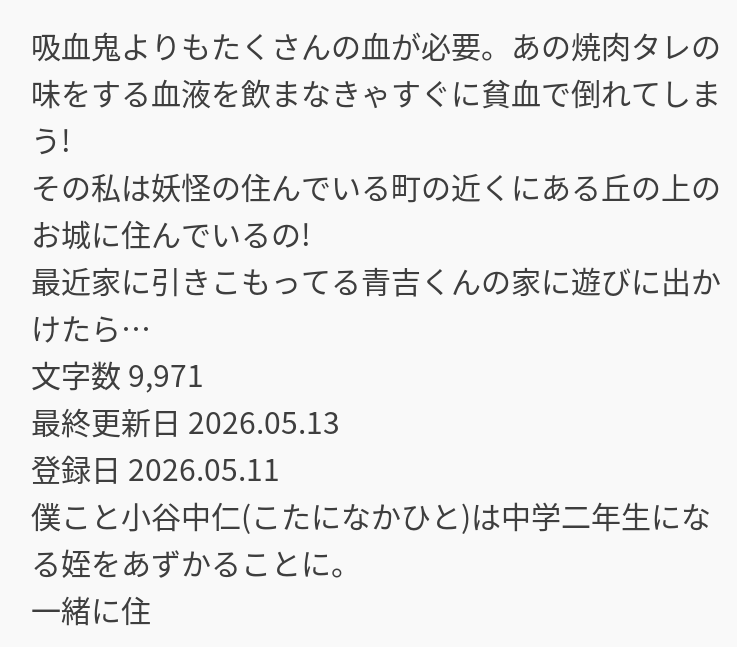吸血鬼よりもたくさんの血が必要。あの焼肉タレの味をする血液を飲まなきゃすぐに貧血で倒れてしまう!
その私は妖怪の住んでいる町の近くにある丘の上のお城に住んでいるの!
最近家に引きこもってる青吉くんの家に遊びに出かけたら…
文字数 9,971
最終更新日 2026.05.13
登録日 2026.05.11
僕こと小谷中仁(こたになかひと)は中学二年生になる姪をあずかることに。
一緒に住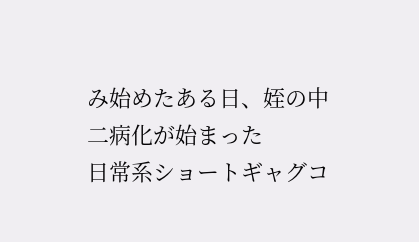み始めたある日、姪の中二病化が始まった
日常系ショートギャグコ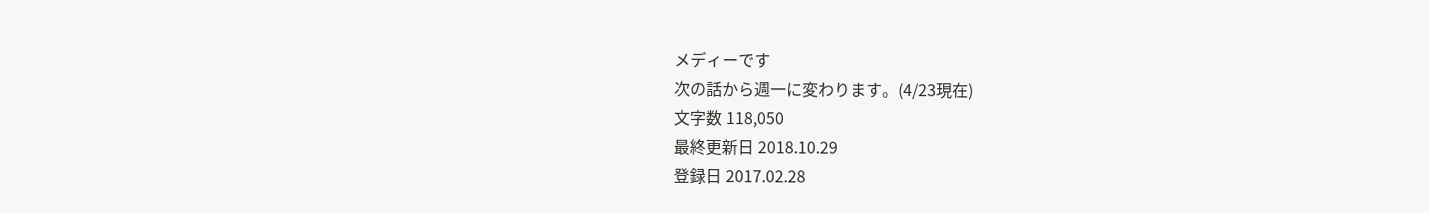メディーです
次の話から週一に変わります。(4/23現在)
文字数 118,050
最終更新日 2018.10.29
登録日 2017.02.28